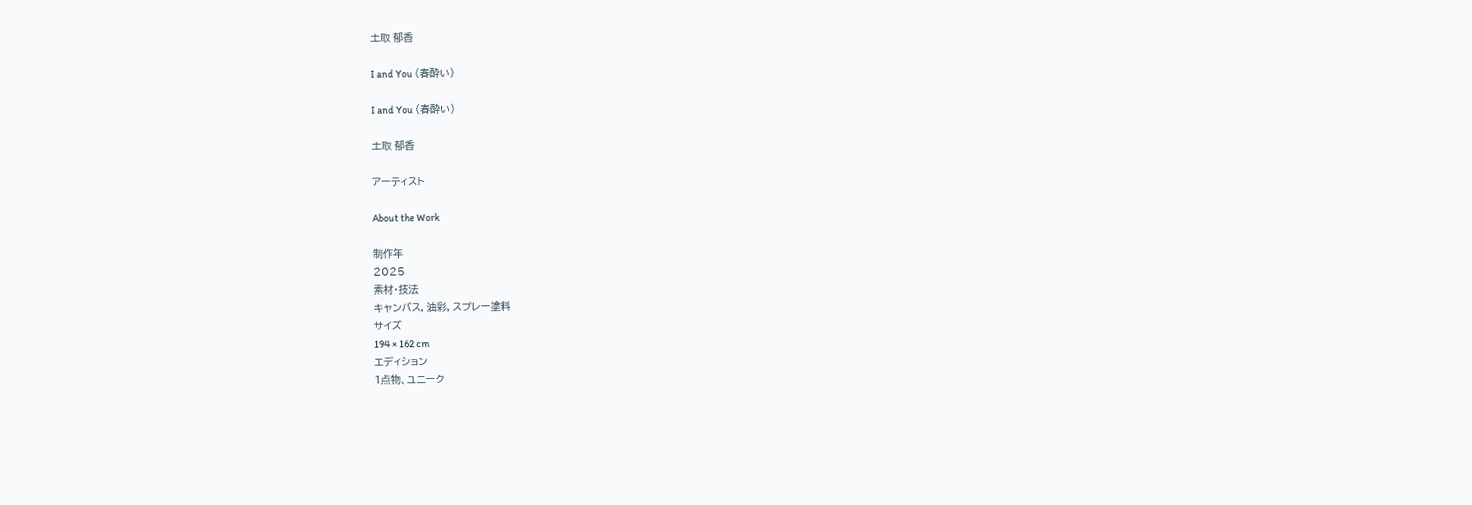土取 郁香

I and You (春酔い)

I and You (春酔い)

土取 郁香

アーティスト

About the Work

制作年
2025
素材・技法
キャンバス, 油彩, スプレー塗料
サイズ
194 × 162 cm
エディション
1点物、ユニーク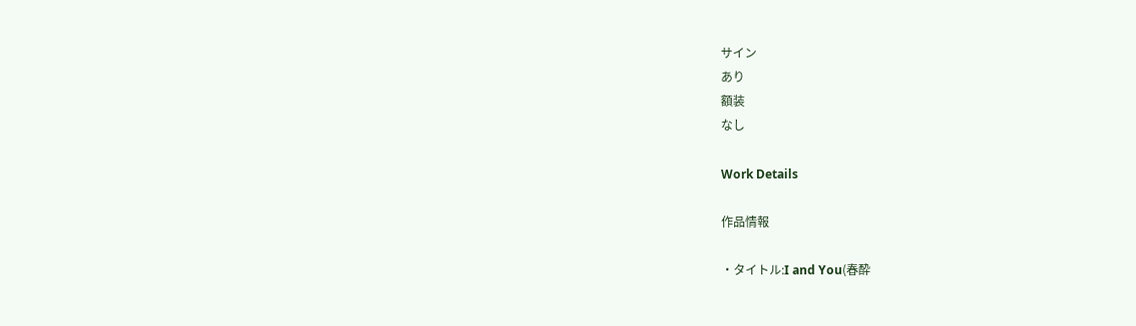サイン
あり
額装
なし

Work Details

作品情報

・タイトル:I and You(春酔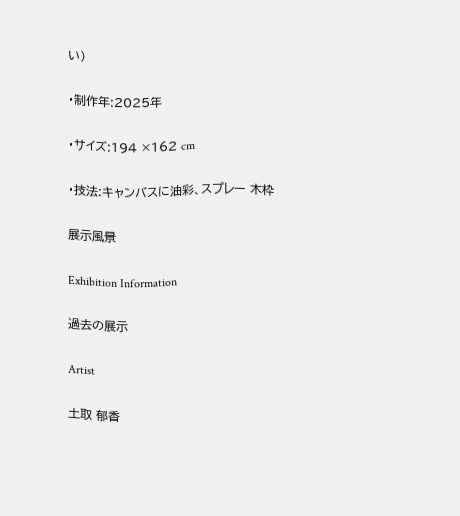い)

・制作年:2025年

・サイズ:194 ×162 cm

・技法:キャンバスに油彩、スプレー 木枠

展示風景

Exhibition Information

過去の展示

Artist

土取 郁香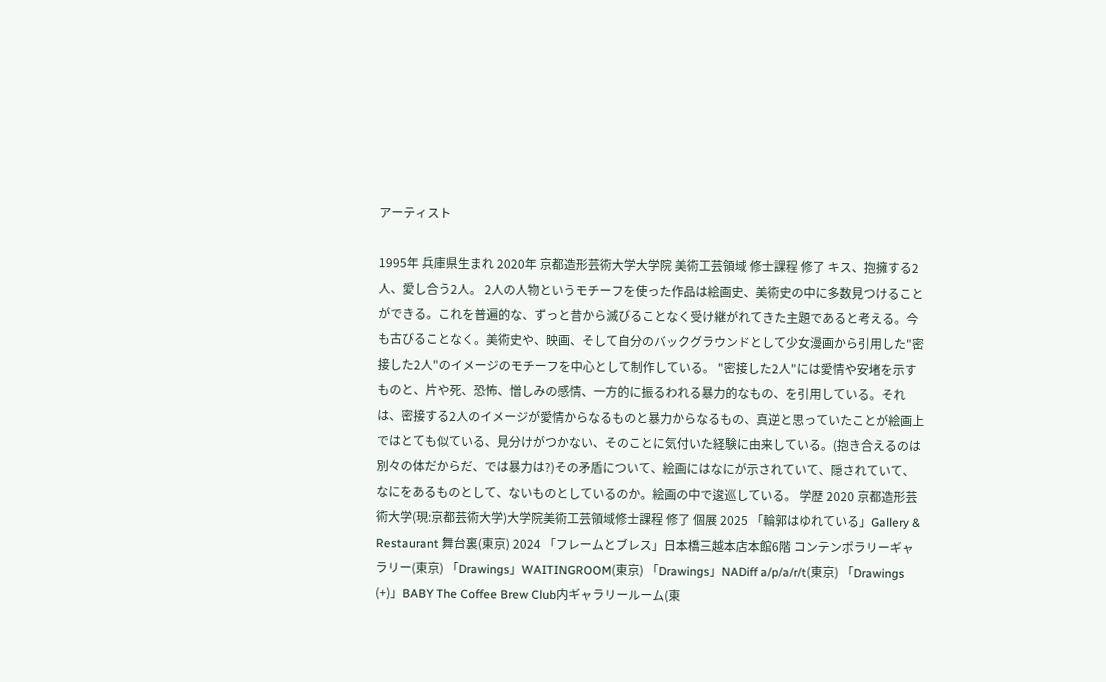アーティスト

1995年 兵庫県生まれ 2020年 京都造形芸術大学大学院 美術工芸領域 修士課程 修了 キス、抱擁する2人、愛し合う2人。 2人の人物というモチーフを使った作品は絵画史、美術史の中に多数見つけることができる。これを普遍的な、ずっと昔から滅びることなく受け継がれてきた主題であると考える。今も古びることなく。美術史や、映画、そして自分のバックグラウンドとして少女漫画から引用した"密接した2人"のイメージのモチーフを中心として制作している。 "密接した2人"には愛情や安堵を示すものと、片や死、恐怖、憎しみの感情、一方的に振るわれる暴力的なもの、を引用している。それは、密接する2人のイメージが愛情からなるものと暴力からなるもの、真逆と思っていたことが絵画上ではとても似ている、見分けがつかない、そのことに気付いた経験に由来している。(抱き合えるのは別々の体だからだ、では暴力は?)その矛盾について、絵画にはなにが示されていて、隠されていて、なにをあるものとして、ないものとしているのか。絵画の中で逡巡している。 学歴 2020 京都造形芸術大学(現:京都芸術大学)大学院美術工芸領域修士課程 修了 個展 2025 「輪郭はゆれている」Gallery & Restaurant 舞台裏(東京) 2024 「フレームとブレス」日本橋三越本店本館6階 コンテンポラリーギャラリー(東京) 「Drawings」WAITINGROOM(東京) 「Drawings」NADiff a/p/a/r/t(東京) 「Drawings (+)」BABY The Coffee Brew Club内ギャラリールーム(東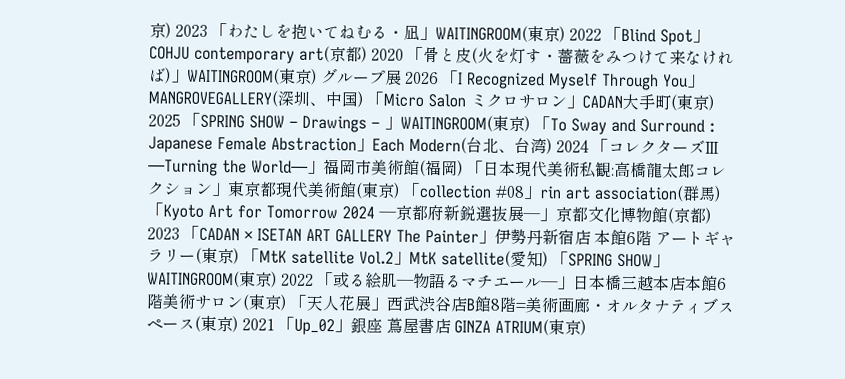京) 2023 「わたしを抱いてねむる・凪」WAITINGROOM(東京) 2022 「Blind Spot」COHJU contemporary art(京都) 2020 「骨と皮(火を灯す・薔薇をみつけて来なければ)」WAITINGROOM(東京) グループ展 2026 「I Recognized Myself Through You」MANGROVEGALLERY(深圳、中国) 「Micro Salon ミクロサロン」CADAN大手町(東京) 2025 「SPRING SHOW – Drawings – 」WAITINGROOM(東京) 「To Sway and Surround : Japanese Female Abstraction」Each Modern(台北、台湾) 2024 「コレクターズⅢ ―Turning the World―」福岡市美術館(福岡) 「日本現代美術私観:高橋龍太郎コレクション」東京都現代美術館(東京) 「collection #08」rin art association(群馬) 「Kyoto Art for Tomorrow 2024 ―京都府新鋭選抜展―」京都文化博物館(京都) 2023 「CADAN × ISETAN ART GALLERY The Painter」伊勢丹新宿店 本館6階 アートギャラリー(東京) 「MtK satellite Vol.2」MtK satellite(愛知) 「SPRING SHOW」WAITINGROOM(東京) 2022 「或る絵肌―物語るマチエール―」日本橋三越本店本館6階美術サロン(東京) 「天人花展」西武渋谷店B館8階=美術画廊・オルタナティブスペース(東京) 2021 「Up_02」銀座 蔦屋書店 GINZA ATRIUM(東京)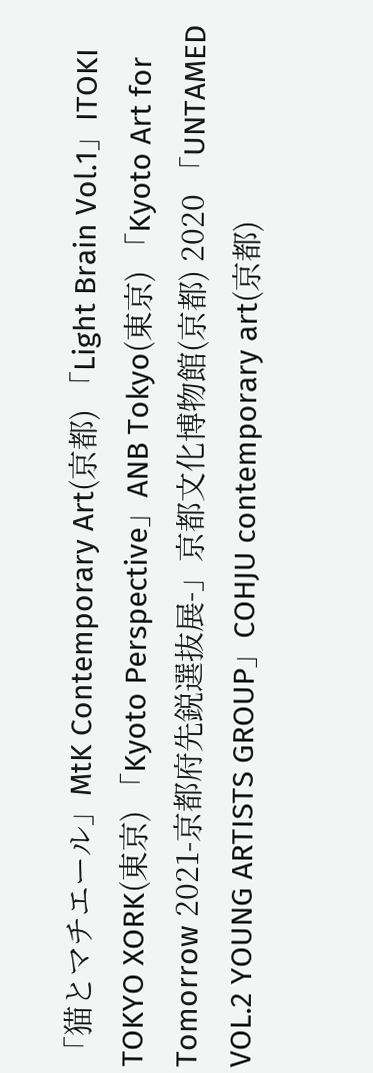「猫とマチエール」MtK Contemporary Art(京都) 「Light Brain Vol.1」ITOKI TOKYO XORK(東京) 「Kyoto Perspective」ANB Tokyo(東京) 「Kyoto Art for Tomorrow 2021-京都府先鋭選抜展-」京都文化博物館(京都) 2020 「UNTAMED VOL.2 YOUNG ARTISTS GROUP」COHJU contemporary art(京都)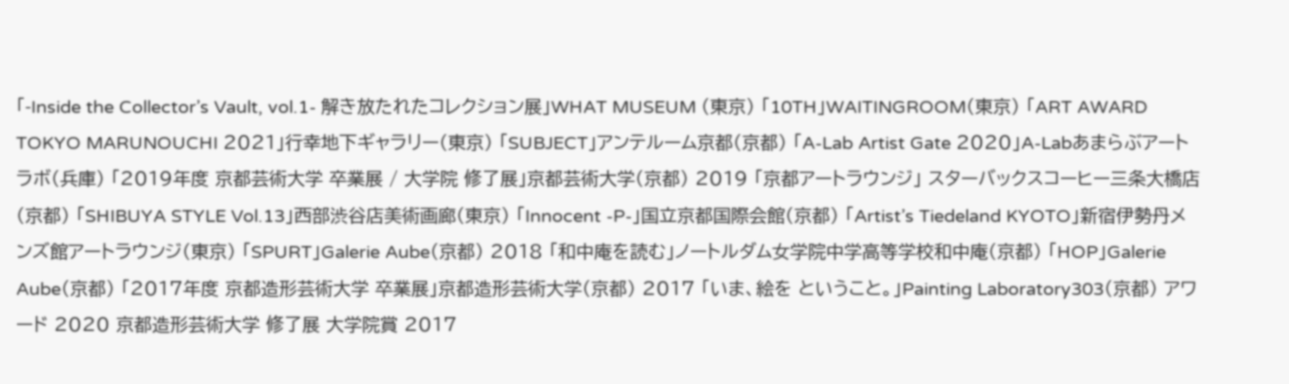「-Inside the Collector’s Vault, vol.1- 解き放たれたコレクション展」WHAT MUSEUM (東京) 「10TH」WAITINGROOM(東京) 「ART AWARD TOKYO MARUNOUCHI 2021」行幸地下ギャラリー(東京) 「SUBJECT」アンテルーム京都(京都) 「A-Lab Artist Gate 2020」A-Labあまらぶアートラボ(兵庫) 「2019年度 京都芸術大学 卒業展 / 大学院 修了展」京都芸術大学(京都) 2019 「京都アートラウンジ」 スターバックスコーヒー三条大橋店(京都) 「SHIBUYA STYLE Vol.13」西部渋谷店美術画廊(東京) 「Innocent -P-」国立京都国際会館(京都) 「Artist’s Tiedeland KYOTO」新宿伊勢丹メンズ館アートラウンジ(東京) 「SPURT」Galerie Aube(京都) 2018 「和中庵を読む」ノートルダム女学院中学高等学校和中庵(京都) 「HOP」Galerie Aube(京都) 「2017年度 京都造形芸術大学 卒業展」京都造形芸術大学(京都) 2017 「いま、絵を ということ。」Painting Laboratory303(京都) アワード 2020 京都造形芸術大学 修了展 大学院賞 2017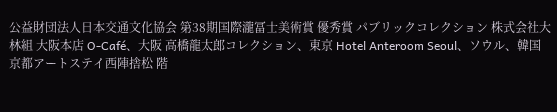公益財団法人日本交通文化協会 第38期国際瀧冨士美術賞 優秀賞 パブリックコレクション 株式会社大林組 大阪本店 O-Café、大阪 高橋龍太郎コレクション、東京 Hotel Anteroom Seoul、ソウル、韓国 京都アートステイ西陣捨松 階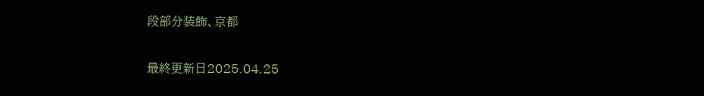段部分装飾、京都

最終更新日2025.04.25